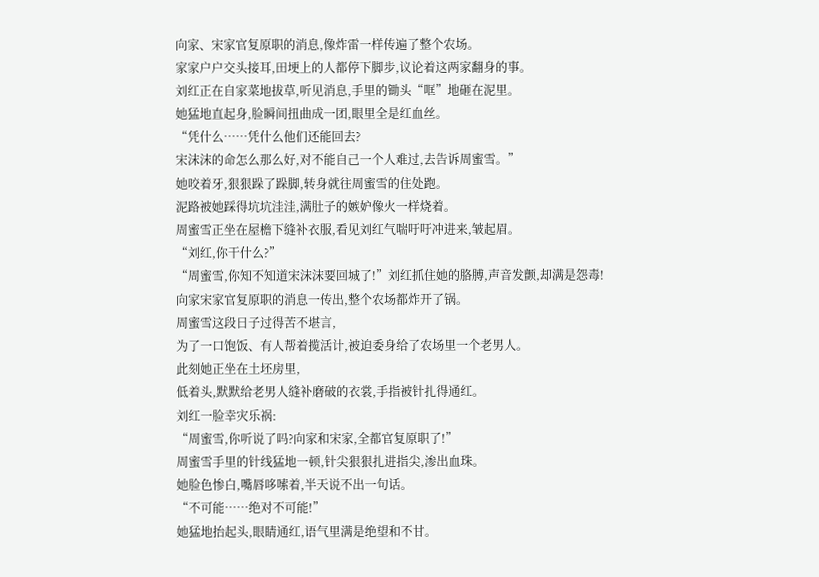向家、宋家官复原职的消息,像炸雷一样传遍了整个农场。
家家户户交头接耳,田埂上的人都停下脚步,议论着这两家翻身的事。
刘红正在自家菜地拔草,听见消息,手里的锄头“哐”地砸在泥里。
她猛地直起身,脸瞬间扭曲成一团,眼里全是红血丝。
“凭什么……凭什么他们还能回去?
宋沫沫的命怎么那么好,对不能自己一个人难过,去告诉周蜜雪。”
她咬着牙,狠狠跺了跺脚,转身就往周蜜雪的住处跑。
泥路被她踩得坑坑洼洼,满肚子的嫉妒像火一样烧着。
周蜜雪正坐在屋檐下缝补衣服,看见刘红气喘吁吁冲进来,皱起眉。
“刘红,你干什么?”
“周蜜雪,你知不知道宋沫沫要回城了!”刘红抓住她的胳膊,声音发颤,却满是怨毒!
向家宋家官复原职的消息一传出,整个农场都炸开了锅。
周蜜雪这段日子过得苦不堪言,
为了一口饱饭、有人帮着揽活计,被迫委身给了农场里一个老男人。
此刻她正坐在土坯房里,
低着头,默默给老男人缝补磨破的衣裳,手指被针扎得通红。
刘红一脸幸灾乐祸:
“周蜜雪,你听说了吗?向家和宋家,全都官复原职了!”
周蜜雪手里的针线猛地一顿,针尖狠狠扎进指尖,渗出血珠。
她脸色惨白,嘴唇哆嗦着,半天说不出一句话。
“不可能……绝对不可能!”
她猛地抬起头,眼睛通红,语气里满是绝望和不甘。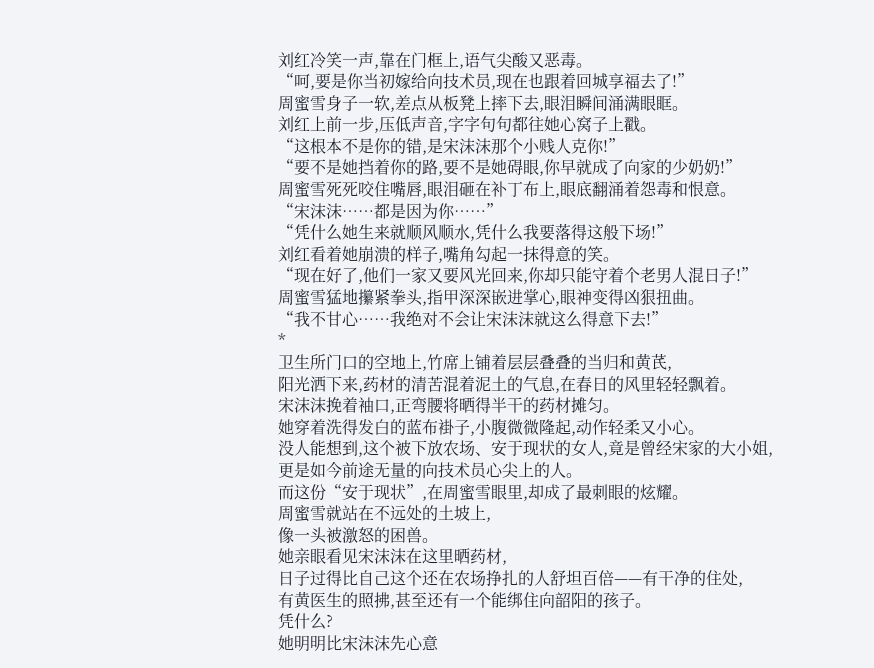刘红冷笑一声,靠在门框上,语气尖酸又恶毒。
“呵,要是你当初嫁给向技术员,现在也跟着回城享福去了!”
周蜜雪身子一软,差点从板凳上摔下去,眼泪瞬间涌满眼眶。
刘红上前一步,压低声音,字字句句都往她心窝子上戳。
“这根本不是你的错,是宋沫沫那个小贱人克你!”
“要不是她挡着你的路,要不是她碍眼,你早就成了向家的少奶奶!”
周蜜雪死死咬住嘴唇,眼泪砸在补丁布上,眼底翻涌着怨毒和恨意。
“宋沫沫……都是因为你……”
“凭什么她生来就顺风顺水,凭什么我要落得这般下场!”
刘红看着她崩溃的样子,嘴角勾起一抹得意的笑。
“现在好了,他们一家又要风光回来,你却只能守着个老男人混日子!”
周蜜雪猛地攥紧拳头,指甲深深嵌进掌心,眼神变得凶狠扭曲。
“我不甘心……我绝对不会让宋沫沫就这么得意下去!”
*
卫生所门口的空地上,竹席上铺着层层叠叠的当归和黄芪,
阳光洒下来,药材的清苦混着泥土的气息,在春日的风里轻轻飘着。
宋沫沫挽着袖口,正弯腰将晒得半干的药材摊匀。
她穿着洗得发白的蓝布褂子,小腹微微隆起,动作轻柔又小心。
没人能想到,这个被下放农场、安于现状的女人,竟是曾经宋家的大小姐,
更是如今前途无量的向技术员心尖上的人。
而这份“安于现状”,在周蜜雪眼里,却成了最刺眼的炫耀。
周蜜雪就站在不远处的土坡上,
像一头被激怒的困兽。
她亲眼看见宋沫沫在这里晒药材,
日子过得比自己这个还在农场挣扎的人舒坦百倍——有干净的住处,
有黄医生的照拂,甚至还有一个能绑住向韶阳的孩子。
凭什么?
她明明比宋沫沫先心意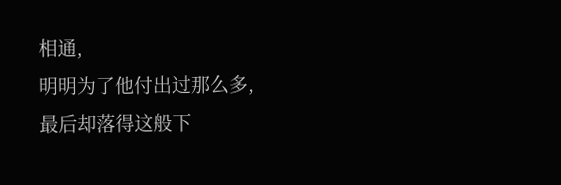相通,
明明为了他付出过那么多,
最后却落得这般下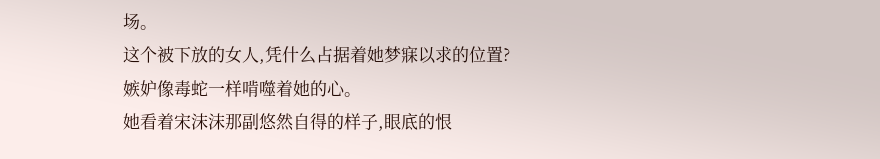场。
这个被下放的女人,凭什么占据着她梦寐以求的位置?
嫉妒像毒蛇一样啃噬着她的心。
她看着宋沫沫那副悠然自得的样子,眼底的恨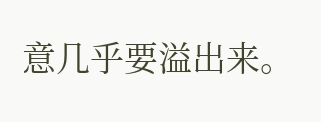意几乎要溢出来。